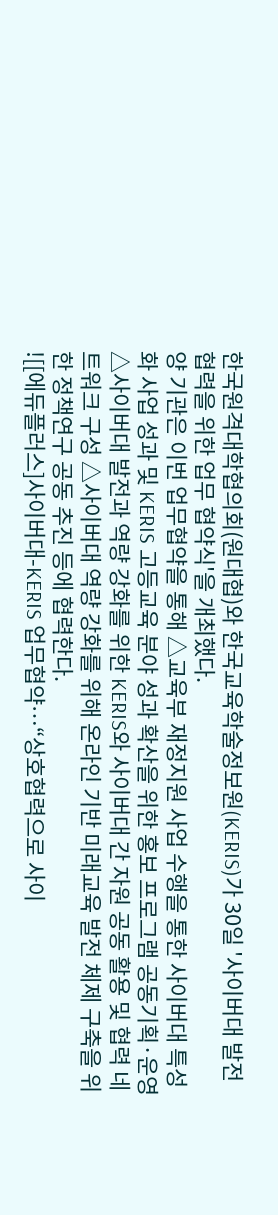한국원격대학협의회(원대협)와 한국교육학술정보원(KERIS)가 30일 '사이버대 발전 협력을 위한 업무 협약식'을 개최했다.
양 기관은 이번 업무협약을 통해 △교육부 재정지원 사업 수행을 통한 사이버대 특성화 사업 성과 및 KERIS 고등교육 분야 성과 확산을 위한 홍보 프로그램 공동기획·운영 △사이버대 발전과 역량 강화를 위한 KERIS와 사이버대 간 자원 공동 활용 및 협력 네트워크 구성 △사이버대 역량 강화를 위해 온라인 기반 미래교육 발전 체제 구축을 위한 정책연구 공동 추진 등에 협력한다.
![[에듀플러스]사이버대-KERIS 업무협약…“상호협력으로 사이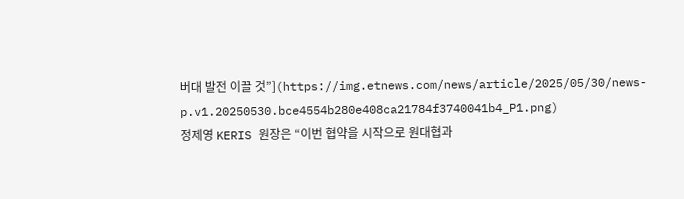버대 발전 이끌 것”](https://img.etnews.com/news/article/2025/05/30/news-p.v1.20250530.bce4554b280e408ca21784f3740041b4_P1.png)
정제영 KERIS 원장은 “이번 협약을 시작으로 원대협과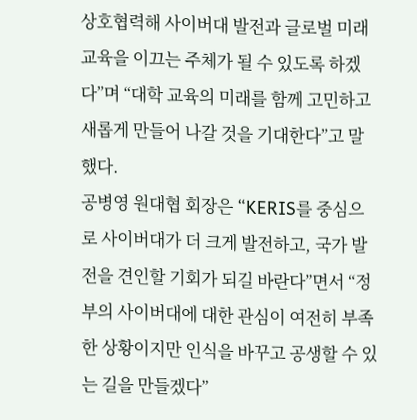상호협력해 사이버대 발전과 글로벌 미래 교육을 이끄는 주체가 될 수 있도록 하겠다”며 “대학 교육의 미래를 함께 고민하고 새롭게 만들어 나갈 것을 기대한다”고 말했다.
공병영 원대협 회장은 “KERIS를 중심으로 사이버대가 더 크게 발전하고, 국가 발전을 견인할 기회가 되길 바란다”면서 “정부의 사이버대에 대한 관심이 여전히 부족한 상황이지만 인식을 바꾸고 공생할 수 있는 길을 만들겠다”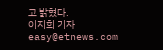고 밝혔다.
이지희 기자 easy@etnews.com